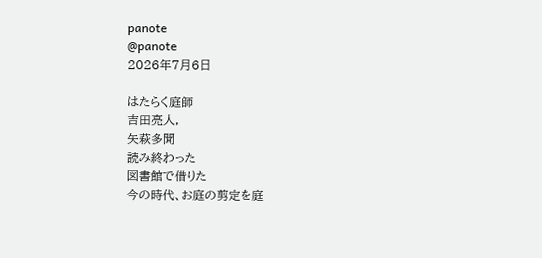panote
@panote
2026年7月6日

はたらく庭師
吉田亮人,
矢萩多聞
読み終わった
図書館で借りた
今の時代、お庭の剪定を庭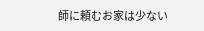師に頼むお家は少ない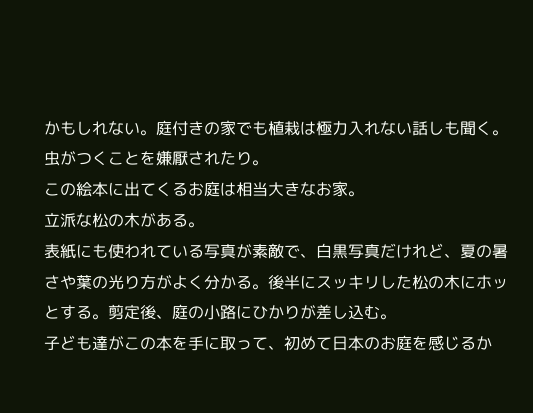かもしれない。庭付きの家でも植栽は極力入れない話しも聞く。虫がつくことを嫌厭されたり。
この絵本に出てくるお庭は相当大きなお家。
立派な松の木がある。
表紙にも使われている写真が素敵で、白黒写真だけれど、夏の暑さや葉の光り方がよく分かる。後半にスッキリした松の木にホッとする。剪定後、庭の小路にひかりが差し込む。
子ども達がこの本を手に取って、初めて日本のお庭を感じるか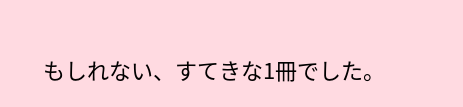もしれない、すてきな1冊でした。